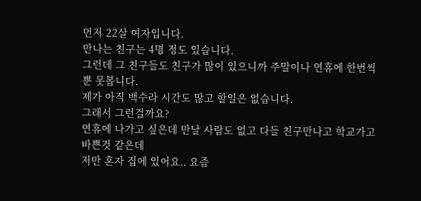먼저 22살 여자입니다.
만나는 친구는 4명 정도 있습니다.
그런데 그 친구들도 친구가 많이 있으니까 주말이나 연휴에 한번씩 뿐 못봅니다.
제가 아직 백수라 시간도 많고 할일은 없습니다.
그래서 그런걸까요?
연휴에 나가고 싶은데 만날 사람도 없고 다들 친구만나고 학교가고 바쁜것 같은데
저만 혼자 집에 있어요.. 요즘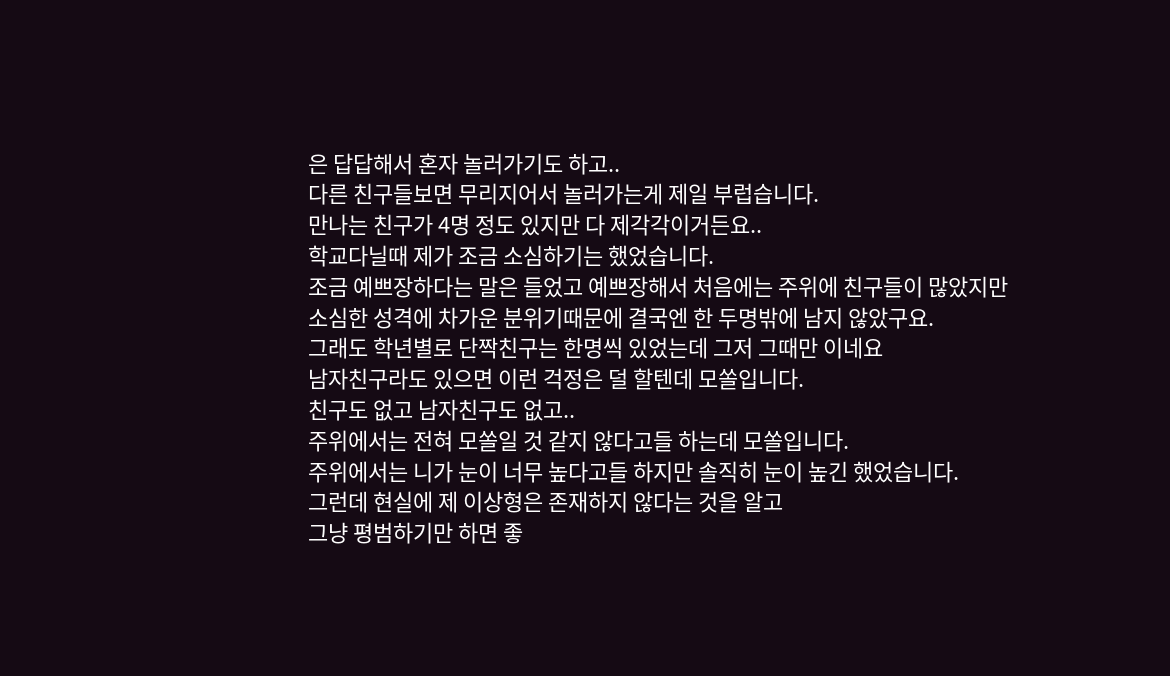은 답답해서 혼자 놀러가기도 하고..
다른 친구들보면 무리지어서 놀러가는게 제일 부럽습니다.
만나는 친구가 4명 정도 있지만 다 제각각이거든요..
학교다닐때 제가 조금 소심하기는 했었습니다.
조금 예쁘장하다는 말은 들었고 예쁘장해서 처음에는 주위에 친구들이 많았지만
소심한 성격에 차가운 분위기때문에 결국엔 한 두명밖에 남지 않았구요.
그래도 학년별로 단짝친구는 한명씩 있었는데 그저 그때만 이네요
남자친구라도 있으면 이런 걱정은 덜 할텐데 모쏠입니다.
친구도 없고 남자친구도 없고..
주위에서는 전혀 모쏠일 것 같지 않다고들 하는데 모쏠입니다.
주위에서는 니가 눈이 너무 높다고들 하지만 솔직히 눈이 높긴 했었습니다.
그런데 현실에 제 이상형은 존재하지 않다는 것을 알고
그냥 평범하기만 하면 좋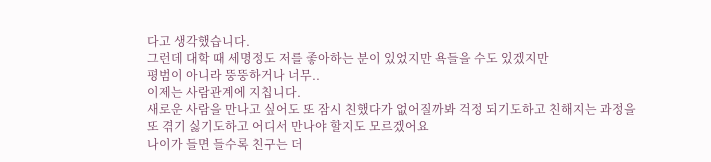다고 생각했습니다.
그런데 대학 때 세명정도 저를 좋아하는 분이 있었지만 욕들을 수도 있겠지만
평범이 아니라 뚱뚱하거나 너무..
이제는 사람관계에 지칩니다.
새로운 사람을 만나고 싶어도 또 잠시 친했다가 없어질까봐 걱정 되기도하고 친해지는 과정을
또 겪기 싫기도하고 어디서 만나야 할지도 모르겠어요
나이가 들면 들수록 친구는 더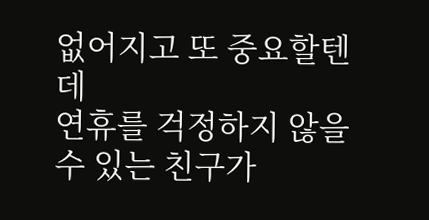없어지고 또 중요할텐데
연휴를 걱정하지 않을 수 있는 친구가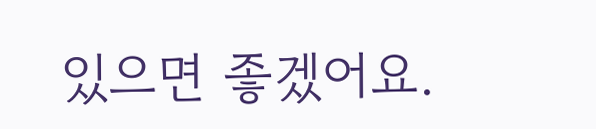있으면 좋겠어요.